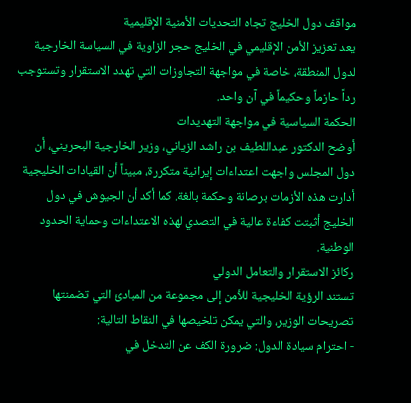مواقف دول الخليج تجاه التحديات الأمنية الإقليمية
يعد تعزيز الأمن الإقليمي في الخليج حجر الزاوية في السياسة الخارجية لدول المنطقة، خاصة في مواجهة التجاوزات التي تهدد الاستقرار وتستوجب رداً حازماً وحكيماً في آن واحد.
الحكمة السياسية في مواجهة التهديدات
أوضح الدكتور عبداللطيف بن راشد الزياني، وزير الخارجية البحريني، أن دول المجلس واجهت اعتداءات إيرانية متكررة، مبيناً أن القيادات الخليجية أدارت هذه الأزمات برصانة وحكمة بالغة. كما أكد أن الجيوش في دول الخليج أثبتت كفاءة عالية في التصدي لهذه الاعتداءات وحماية الحدود الوطنية.
ركائز الاستقرار والتعامل الدولي
تستند الرؤية الخليجية للأمن إلى مجموعة من المبادئ التي تضمنتها تصريحات الوزير، والتي يمكن تلخيصها في النقاط التالية:
- احترام سيادة الدول: ضرورة الكف عن التدخل في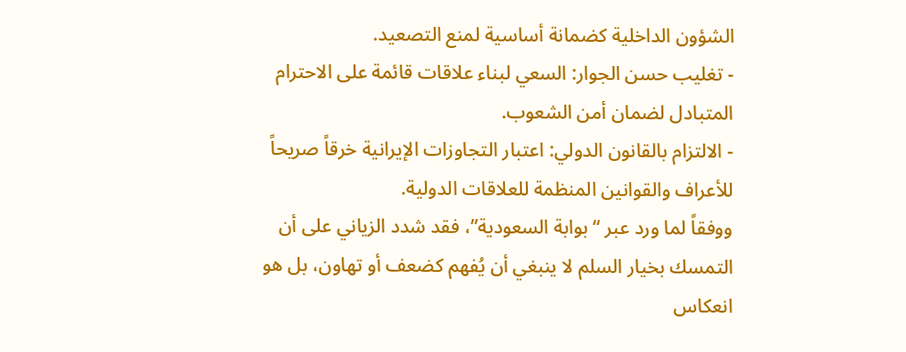الشؤون الداخلية كضمانة أساسية لمنع التصعيد.
- تغليب حسن الجوار: السعي لبناء علاقات قائمة على الاحترام المتبادل لضمان أمن الشعوب.
- الالتزام بالقانون الدولي: اعتبار التجاوزات الإيرانية خرقاً صريحاً للأعراف والقوانين المنظمة للعلاقات الدولية.
ووفقاً لما ورد عبر “بوابة السعودية”، فقد شدد الزياني على أن التمسك بخيار السلم لا ينبغي أن يُفهم كضعف أو تهاون، بل هو انعكاس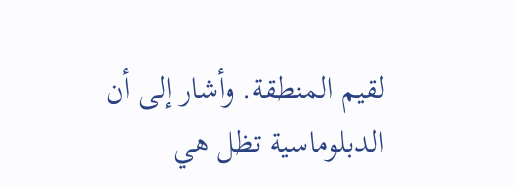لقيم المنطقة. وأشار إلى أن الدبلوماسية تظل هي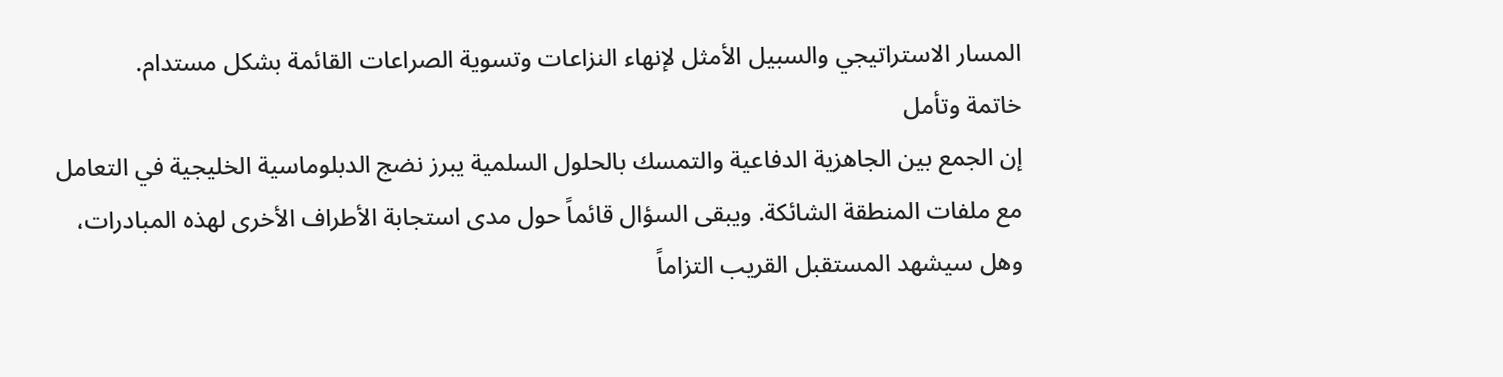المسار الاستراتيجي والسبيل الأمثل لإنهاء النزاعات وتسوية الصراعات القائمة بشكل مستدام.
خاتمة وتأمل
إن الجمع بين الجاهزية الدفاعية والتمسك بالحلول السلمية يبرز نضج الدبلوماسية الخليجية في التعامل مع ملفات المنطقة الشائكة. ويبقى السؤال قائماً حول مدى استجابة الأطراف الأخرى لهذه المبادرات، وهل سيشهد المستقبل القريب التزاماً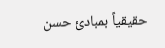حقيقياً بمبادئ حسن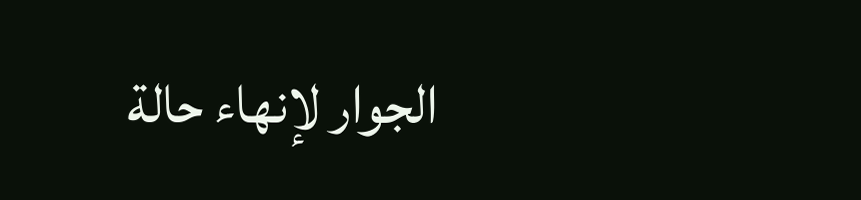الجوار لإنهاء حالة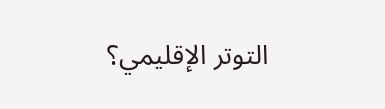التوتر الإقليمي؟